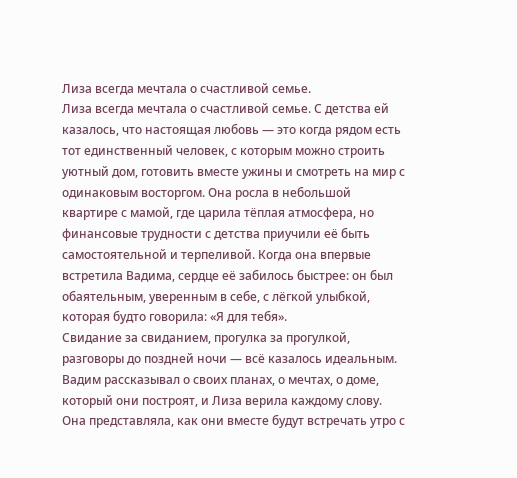Лиза всегда мечтала о счастливой семье.
Лиза всегда мечтала о счастливой семье. С детства ей казалось, что настоящая любовь — это когда рядом есть тот единственный человек, с которым можно строить уютный дом, готовить вместе ужины и смотреть на мир с одинаковым восторгом. Она росла в небольшой квартире с мамой, где царила тёплая атмосфера, но финансовые трудности с детства приучили её быть самостоятельной и терпеливой. Когда она впервые встретила Вадима, сердце её забилось быстрее: он был обаятельным, уверенным в себе, с лёгкой улыбкой, которая будто говорила: «Я для тебя».
Свидание за свиданием, прогулка за прогулкой, разговоры до поздней ночи — всё казалось идеальным. Вадим рассказывал о своих планах, о мечтах, о доме, который они построят, и Лиза верила каждому слову. Она представляла, как они вместе будут встречать утро с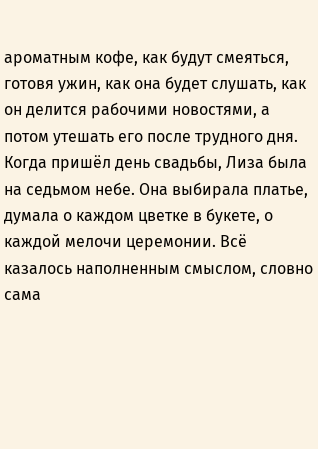ароматным кофе, как будут смеяться, готовя ужин, как она будет слушать, как он делится рабочими новостями, а потом утешать его после трудного дня.
Когда пришёл день свадьбы, Лиза была на седьмом небе. Она выбирала платье, думала о каждом цветке в букете, о каждой мелочи церемонии. Всё казалось наполненным смыслом, словно сама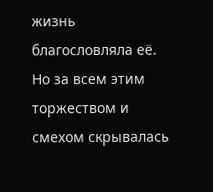жизнь благословляла её. Но за всем этим торжеством и смехом скрывалась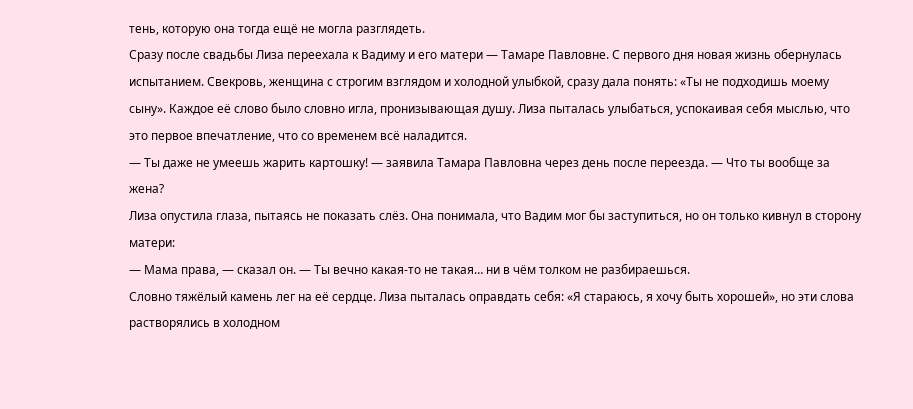тень, которую она тогда ещё не могла разглядеть.
Сразу после свадьбы Лиза переехала к Вадиму и его матери — Тамаре Павловне. С первого дня новая жизнь обернулась испытанием. Свекровь, женщина с строгим взглядом и холодной улыбкой, сразу дала понять: «Ты не подходишь моему сыну». Каждое её слово было словно игла, пронизывающая душу. Лиза пыталась улыбаться, успокаивая себя мыслью, что это первое впечатление, что со временем всё наладится.
— Ты даже не умеешь жарить картошку! — заявила Тамара Павловна через день после переезда. — Что ты вообще за жена?
Лиза опустила глаза, пытаясь не показать слёз. Она понимала, что Вадим мог бы заступиться, но он только кивнул в сторону матери:
— Мама права, — сказал он. — Ты вечно какая-то не такая… ни в чём толком не разбираешься.
Словно тяжёлый камень лег на её сердце. Лиза пыталась оправдать себя: «Я стараюсь, я хочу быть хорошей», но эти слова растворялись в холодном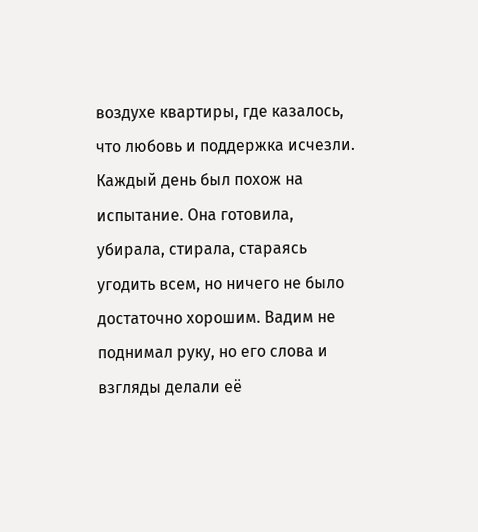воздухе квартиры, где казалось, что любовь и поддержка исчезли.
Каждый день был похож на испытание. Она готовила, убирала, стирала, стараясь угодить всем, но ничего не было достаточно хорошим. Вадим не поднимал руку, но его слова и взгляды делали её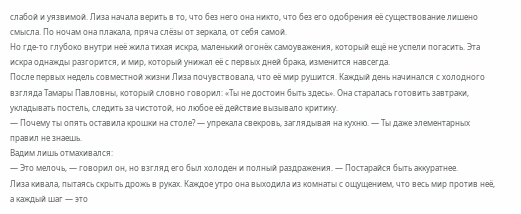слабой и уязвимой. Лиза начала верить в то, что без него она никто, что без его одобрения её существование лишено смысла. По ночам она плакала, пряча слёзы от зеркала, от себя самой.
Но где-то глубоко внутри неё жила тихая искра, маленький огонёк самоуважения, который ещё не успели погасить. Эта искра однажды разгорится, и мир, который унижал её с первых дней брака, изменится навсегда.
После первых недель совместной жизни Лиза почувствовала, что её мир рушится. Каждый день начинался с холодного взгляда Тамары Павловны, который словно говорил: «Ты не достоин быть здесь». Она старалась готовить завтраки, укладывать постель, следить за чистотой, но любое её действие вызывало критику.
— Почему ты опять оставила крошки на столе? — упрекала свекровь, заглядывая на кухню. — Ты даже элементарных правил не знаешь.
Вадим лишь отмахивался:
— Это мелочь, — говорил он, но взгляд его был холоден и полный раздражения. — Постарайся быть аккуратнее.
Лиза кивала, пытаясь скрыть дрожь в руках. Каждое утро она выходила из комнаты с ощущением, что весь мир против неё, а каждый шаг — это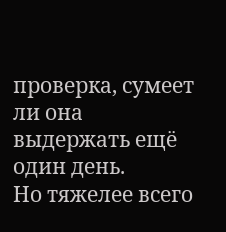проверка, сумеет ли она выдержать ещё один день.
Но тяжелее всего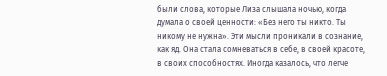были слова, которые Лиза слышала ночью, когда думала о своей ценности: «Без него ты никто. Ты никому не нужна». Эти мысли проникали в сознание, как яд. Она стала сомневаться в себе, в своей красоте, в своих способностях. Иногда казалось, что легче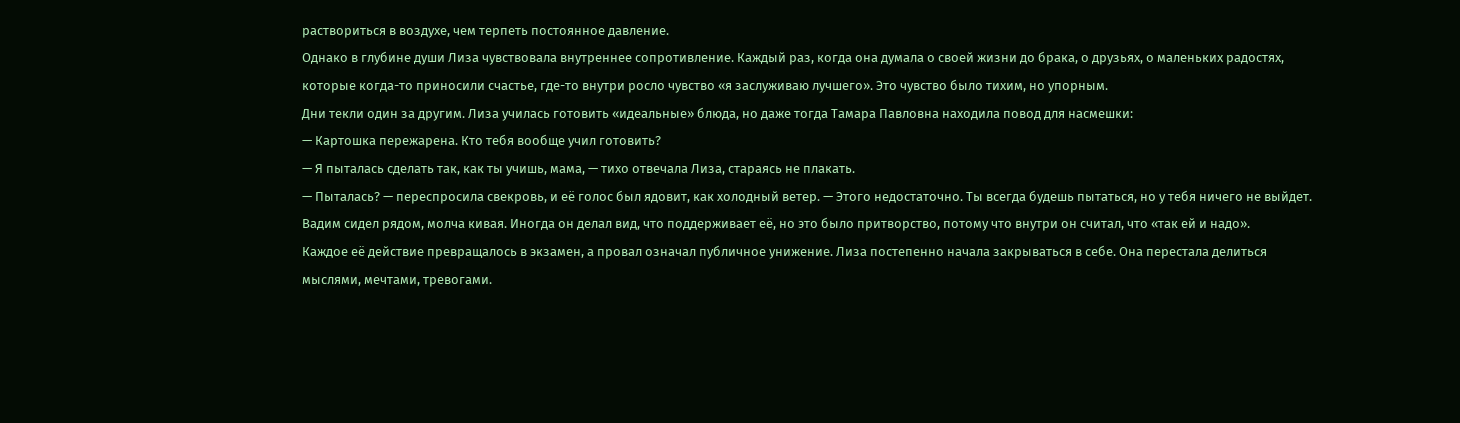раствориться в воздухе, чем терпеть постоянное давление.
Однако в глубине души Лиза чувствовала внутреннее сопротивление. Каждый раз, когда она думала о своей жизни до брака, о друзьях, о маленьких радостях, которые когда-то приносили счастье, где-то внутри росло чувство «я заслуживаю лучшего». Это чувство было тихим, но упорным.
Дни текли один за другим. Лиза училась готовить «идеальные» блюда, но даже тогда Тамара Павловна находила повод для насмешки:
— Картошка пережарена. Кто тебя вообще учил готовить?
— Я пыталась сделать так, как ты учишь, мама, — тихо отвечала Лиза, стараясь не плакать.
— Пыталась? — переспросила свекровь, и её голос был ядовит, как холодный ветер. — Этого недостаточно. Ты всегда будешь пытаться, но у тебя ничего не выйдет.
Вадим сидел рядом, молча кивая. Иногда он делал вид, что поддерживает её, но это было притворство, потому что внутри он считал, что «так ей и надо».
Каждое её действие превращалось в экзамен, а провал означал публичное унижение. Лиза постепенно начала закрываться в себе. Она перестала делиться мыслями, мечтами, тревогами.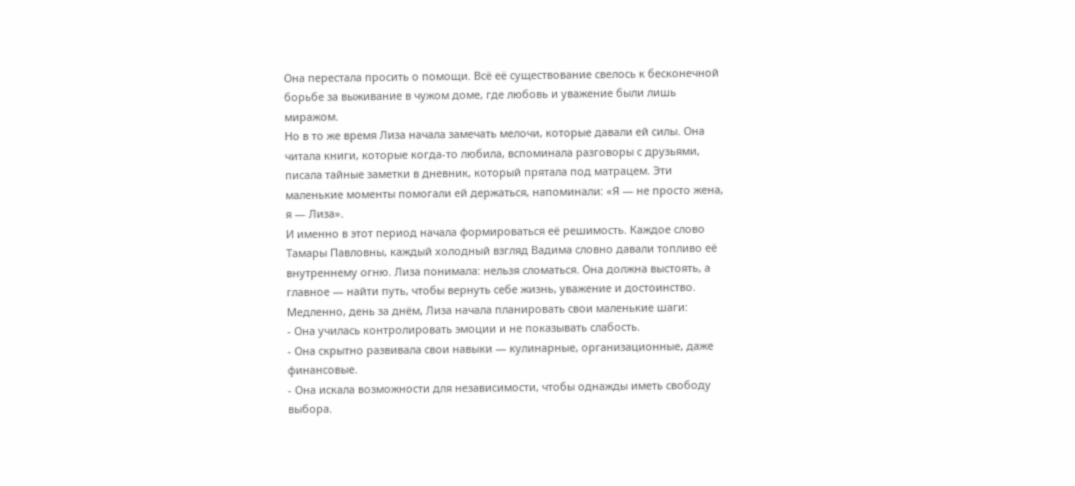Она перестала просить о помощи. Всё её существование свелось к бесконечной борьбе за выживание в чужом доме, где любовь и уважение были лишь миражом.
Но в то же время Лиза начала замечать мелочи, которые давали ей силы. Она читала книги, которые когда-то любила, вспоминала разговоры с друзьями, писала тайные заметки в дневник, который прятала под матрацем. Эти маленькие моменты помогали ей держаться, напоминали: «Я — не просто жена, я — Лиза».
И именно в этот период начала формироваться её решимость. Каждое слово Тамары Павловны, каждый холодный взгляд Вадима словно давали топливо её внутреннему огню. Лиза понимала: нельзя сломаться. Она должна выстоять, а главное — найти путь, чтобы вернуть себе жизнь, уважение и достоинство.
Медленно, день за днём, Лиза начала планировать свои маленькие шаги:
- Она училась контролировать эмоции и не показывать слабость.
- Она скрытно развивала свои навыки — кулинарные, организационные, даже финансовые.
- Она искала возможности для независимости, чтобы однажды иметь свободу выбора.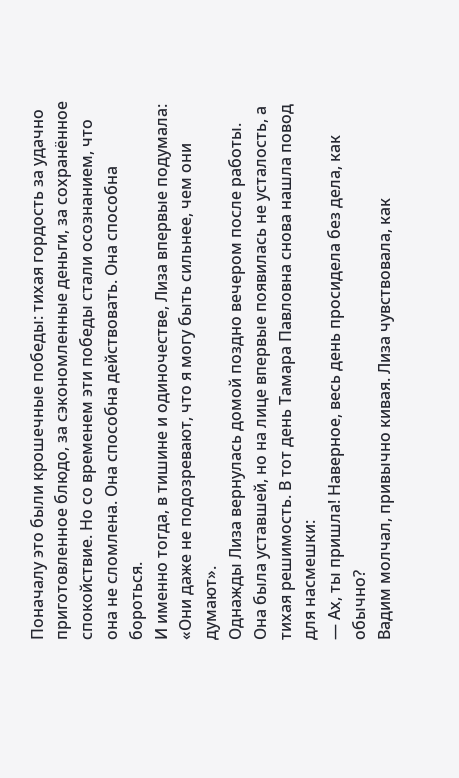Поначалу это были крошечные победы: тихая гордость за удачно приготовленное блюдо, за сэкономленные деньги, за сохранённое спокойствие. Но со временем эти победы стали осознанием, что она не сломлена. Она способна действовать. Она способна бороться.
И именно тогда, в тишине и одиночестве, Лиза впервые подумала: «Они даже не подозревают, что я могу быть сильнее, чем они думают».
Однажды Лиза вернулась домой поздно вечером после работы. Она была уставшей, но на лице впервые появилась не усталость, а тихая решимость. В тот день Тамара Павловна снова нашла повод для насмешки:
— Ах, ты пришла! Наверное, весь день просидела без дела, как обычно?
Вадим молчал, привычно кивая. Лиза чувствовала, как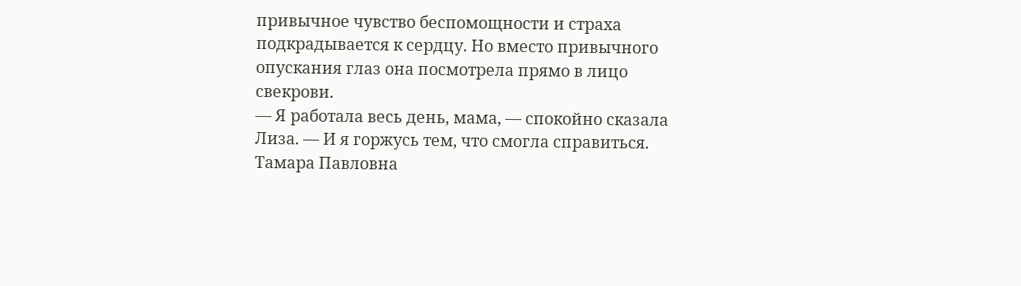привычное чувство беспомощности и страха подкрадывается к сердцу. Но вместо привычного опускания глаз она посмотрела прямо в лицо свекрови.
— Я работала весь день, мама, — спокойно сказала Лиза. — И я горжусь тем, что смогла справиться.
Тамара Павловна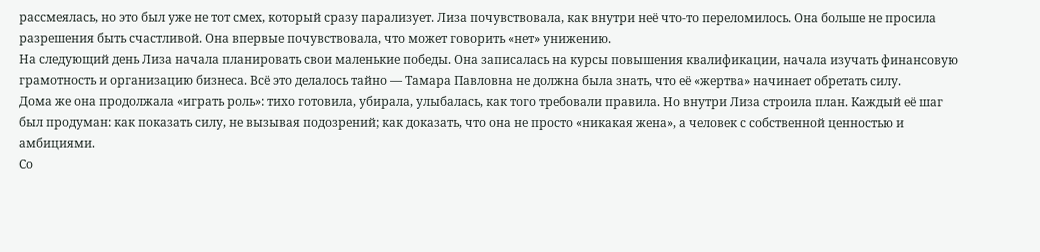рассмеялась, но это был уже не тот смех, который сразу парализует. Лиза почувствовала, как внутри неё что-то переломилось. Она больше не просила разрешения быть счастливой. Она впервые почувствовала, что может говорить «нет» унижению.
На следующий день Лиза начала планировать свои маленькие победы. Она записалась на курсы повышения квалификации, начала изучать финансовую грамотность и организацию бизнеса. Всё это делалось тайно — Тамара Павловна не должна была знать, что её «жертва» начинает обретать силу.
Дома же она продолжала «играть роль»: тихо готовила, убирала, улыбалась, как того требовали правила. Но внутри Лиза строила план. Каждый её шаг был продуман: как показать силу, не вызывая подозрений; как доказать, что она не просто «никакая жена», а человек с собственной ценностью и амбициями.
Со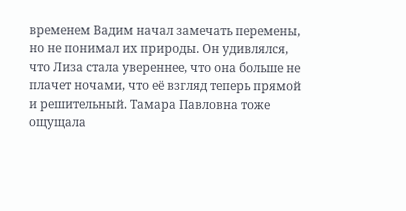временем Вадим начал замечать перемены, но не понимал их природы. Он удивлялся, что Лиза стала увереннее, что она больше не плачет ночами, что её взгляд теперь прямой и решительный. Тамара Павловна тоже ощущала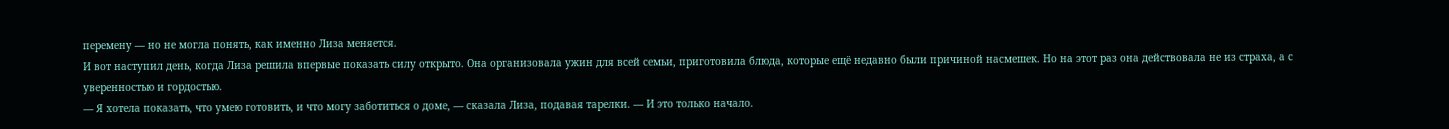перемену — но не могла понять, как именно Лиза меняется.
И вот наступил день, когда Лиза решила впервые показать силу открыто. Она организовала ужин для всей семьи, приготовила блюда, которые ещё недавно были причиной насмешек. Но на этот раз она действовала не из страха, а с уверенностью и гордостью.
— Я хотела показать, что умею готовить, и что могу заботиться о доме, — сказала Лиза, подавая тарелки. — И это только начало.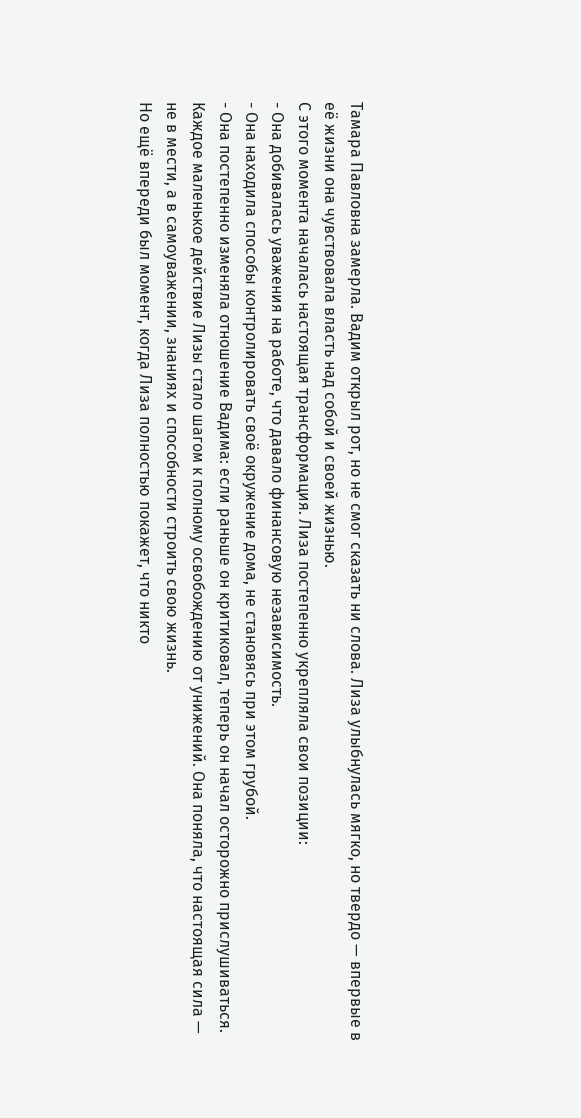Тамара Павловна замерла. Вадим открыл рот, но не смог сказать ни слова. Лиза улыбнулась мягко, но твердо — впервые в её жизни она чувствовала власть над собой и своей жизнью.
С этого момента началась настоящая трансформация. Лиза постепенно укрепляла свои позиции:
- Она добивалась уважения на работе, что давало финансовую независимость.
- Она находила способы контролировать своё окружение дома, не становясь при этом грубой.
- Она постепенно изменяла отношение Вадима: если раньше он критиковал, теперь он начал осторожно прислушиваться.
Каждое маленькое действие Лизы стало шагом к полному освобождению от унижений. Она поняла, что настоящая сила — не в мести, а в самоуважении, знаниях и способности строить свою жизнь.
Но ещё впереди был момент, когда Лиза полностью покажет, что никто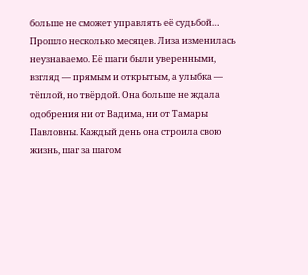больше не сможет управлять её судьбой…
Прошло несколько месяцев. Лиза изменилась неузнаваемо. Её шаги были уверенными, взгляд — прямым и открытым, а улыбка — тёплой, но твёрдой. Она больше не ждала одобрения ни от Вадима, ни от Тамары Павловны. Каждый день она строила свою жизнь, шаг за шагом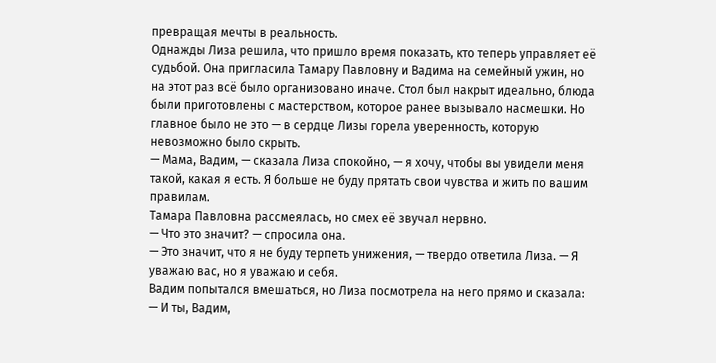превращая мечты в реальность.
Однажды Лиза решила, что пришло время показать, кто теперь управляет её судьбой. Она пригласила Тамару Павловну и Вадима на семейный ужин, но на этот раз всё было организовано иначе. Стол был накрыт идеально, блюда были приготовлены с мастерством, которое ранее вызывало насмешки. Но главное было не это — в сердце Лизы горела уверенность, которую невозможно было скрыть.
— Мама, Вадим, — сказала Лиза спокойно, — я хочу, чтобы вы увидели меня такой, какая я есть. Я больше не буду прятать свои чувства и жить по вашим правилам.
Тамара Павловна рассмеялась, но смех её звучал нервно.
— Что это значит? — спросила она.
— Это значит, что я не буду терпеть унижения, — твердо ответила Лиза. — Я уважаю вас, но я уважаю и себя.
Вадим попытался вмешаться, но Лиза посмотрела на него прямо и сказала:
— И ты, Вадим,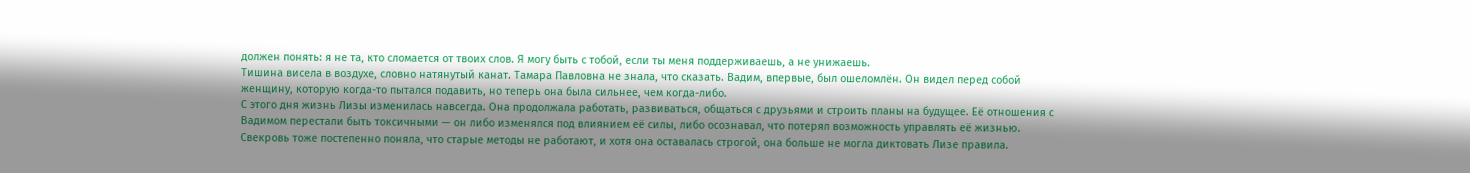должен понять: я не та, кто сломается от твоих слов. Я могу быть с тобой, если ты меня поддерживаешь, а не унижаешь.
Тишина висела в воздухе, словно натянутый канат. Тамара Павловна не знала, что сказать. Вадим, впервые, был ошеломлён. Он видел перед собой женщину, которую когда-то пытался подавить, но теперь она была сильнее, чем когда-либо.
С этого дня жизнь Лизы изменилась навсегда. Она продолжала работать, развиваться, общаться с друзьями и строить планы на будущее. Её отношения с Вадимом перестали быть токсичными — он либо изменялся под влиянием её силы, либо осознавал, что потерял возможность управлять её жизнью. Свекровь тоже постепенно поняла, что старые методы не работают, и хотя она оставалась строгой, она больше не могла диктовать Лизе правила.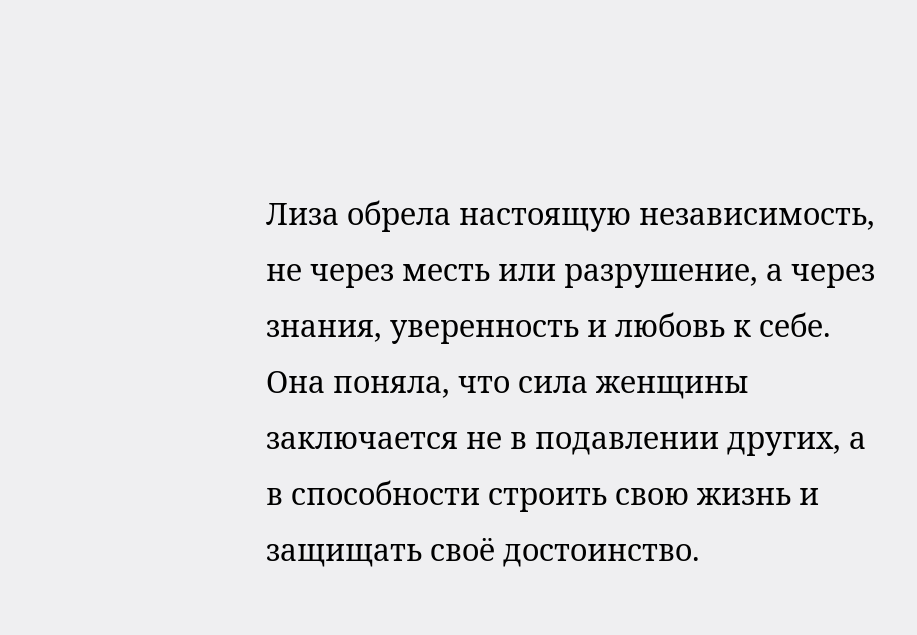Лиза обрела настоящую независимость, не через месть или разрушение, а через знания, уверенность и любовь к себе. Она поняла, что сила женщины заключается не в подавлении других, а в способности строить свою жизнь и защищать своё достоинство.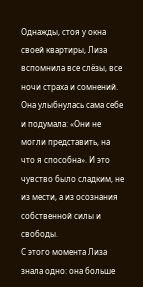Однажды, стоя у окна своей квартиры, Лиза вспомнила все слёзы, все ночи страха и сомнений. Она улыбнулась сама себе и подумала: «Они не могли представить, на что я способна». И это чувство было сладким, не из мести, а из осознания собственной силы и свободы.
С этого момента Лиза знала одно: она больше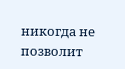никогда не позволит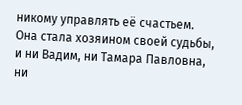никому управлять её счастьем. Она стала хозяином своей судьбы, и ни Вадим, ни Тамара Павловна, ни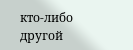кто-либо другой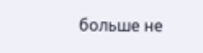больше не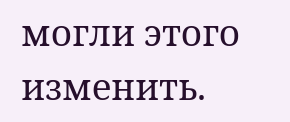могли этого изменить.